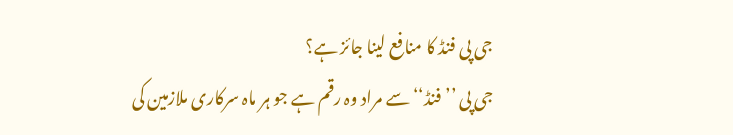جی پی فنڈ کا منافع لینا جائز ہے؟
جی پی ’’فنڈ‘‘ سے مراد وہ رقم ہے جو ہر ماہ سرکاری ملازمین کی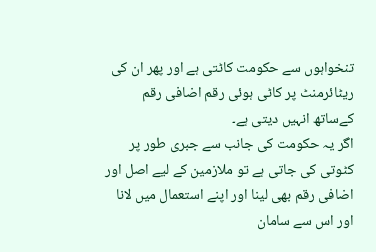تنخواہوں سے حکومت کاٹتی ہے اور پھر ان کی ریٹائرمنٹ پر کاٹی ہوئی رقم اضافی رقم کےساتھ انہیں دیتی ہے۔
اگر یہ حکومت کی جانب سے جبری طور پر کٹوتی کی جاتی ہے تو ملازمین کے لیے اصل اور اضافی رقم بھی لینا اور اپنے استعمال میں لانا اور اس سے سامان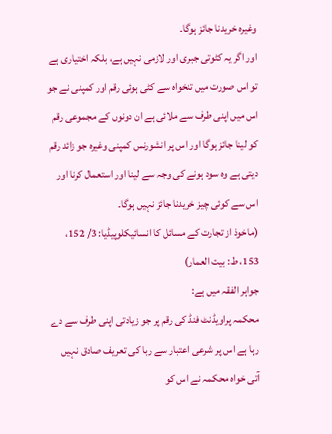وغیرہ خریدنا جائز ہوگا۔
اور اگر یہ کٹوتی جبری اور لازمی نہیں ہے، بلکہ اختیاری ہے تو اس صورت میں تنخواہ سے کٹی ہوئی رقم اور کمپنی نے جو اس میں اپنی طرف سے ملائی ہے ان دونوں کے مجموعی رقم کو لینا جائز ہوگا اور اس پر انشورنس کمپنی وغیرہ جو زائد رقم دیتی ہے وہ سود ہونے کی وجہ سے لینا اور استعمال کرنا اور اس سے کوئی چیز خریدنا جائز نہیں ہوگا۔
(ماخوذ از تجارت کے مسائل کا انسائیکلوپیڈیا: 3/ 152، 153، ط: بیت العمار)
جواہر الفقہ میں ہے:
محکمہ پراویڈنٹ فنڈ کی رقم پر جو زیادتی اپنی طرف سے دے رہا ہے اس پر شرعی اعتبار سے ربا کی تعریف صادق نہیں آتی خواہ محکمہ نے اس کو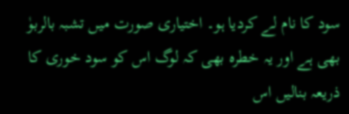سود کا نام لے کردیا ہو۔ اختیاری صورت میں تشبہ بالربوٰ بھی ہے اور یہ خطرہ بھی کہ لوگ اس کو سود خوری کا ذریعہ بنالیں اس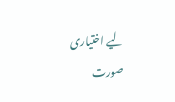لیے اختیاری صورت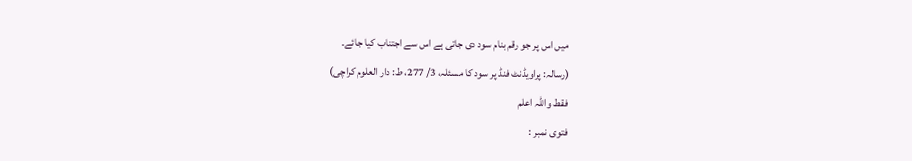میں اس پر جو رقم بنام سود دی جاتی ہے اس سے اجتناب کیا جائے۔
(رسالہ: پراويڈنٹ فنڈ پر سود كا مسئلہ، 3/ 277، ط: دار العلوم کراچی)
فقط واللہ اعلم
فتوی نمبر :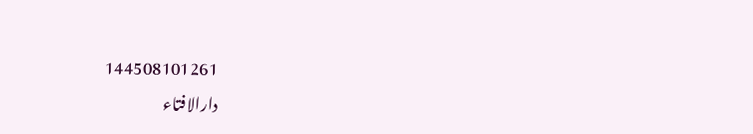144508101261
دارالافتاء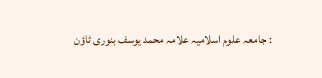: جامعہ علوم اسلامیہ علامہ محمد یوسف بنوری ٹاؤن